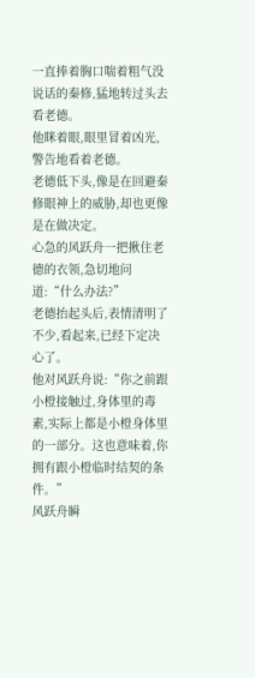一直捧着胸口喘着粗气没说话的秦修,猛地转过头去看老德。
他眯着眼,眼里冒着凶光,警告地看着老德。
老德低下头,像是在回避秦修眼神上的威胁,却也更像是在做决定。
心急的风跃舟一把揪住老德的衣领,急切地问道:“什么办法?”
老德抬起头后,表情清明了不少,看起来,已经下定决心了。
他对风跃舟说:“你之前跟小橙接触过,身体里的毒素,实际上都是小橙身体里的一部分。这也意味着,你拥有跟小橙临时结契的条件。”
风跃舟瞬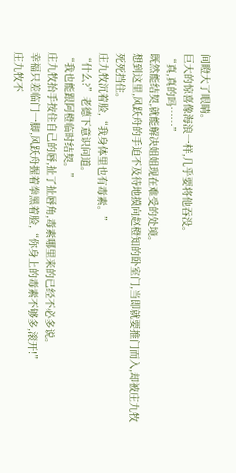间瞪大了眼睛。
巨大的惊喜像海浪一样,几乎要将他吞没。
“真,真的吗……”
既然能结契,就能解决姐姐现在难受的处境。
想到这里,风跃舟的手迫不及待地摸向赵橙知的卧室门,当即就要推门而入,却被庄九牧死死挡住。
庄九牧沉着脸,“我身体里也有毒素。”
“什么?”老德下意识问道。
“我也能跟阿橙临时结契。”
庄九牧抬手按住自己的唇,扯了扯唇角,毒素哪里来的已经不必多说。
幸福只差临门一脚,风跃舟握着拳黑着脸,“你身上的毒素不够多,滚开!”
庄九牧不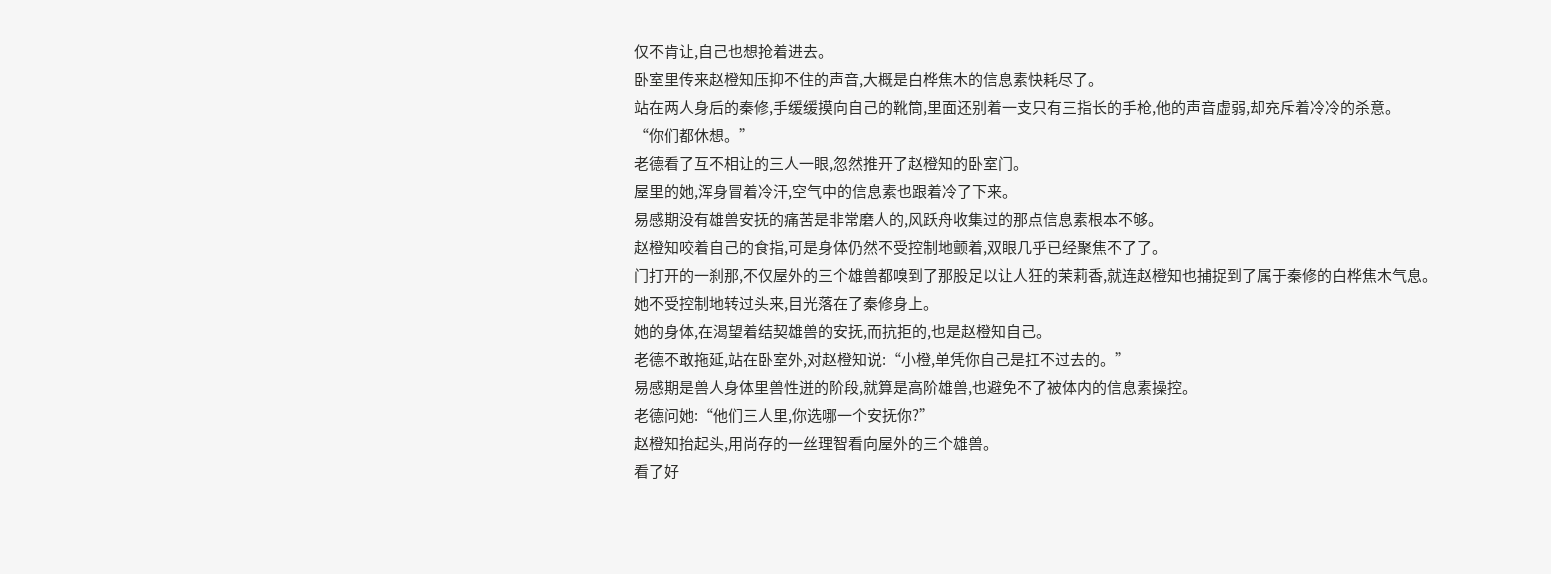仅不肯让,自己也想抢着进去。
卧室里传来赵橙知压抑不住的声音,大概是白桦焦木的信息素快耗尽了。
站在两人身后的秦修,手缓缓摸向自己的靴筒,里面还别着一支只有三指长的手枪,他的声音虚弱,却充斥着冷冷的杀意。
“你们都休想。”
老德看了互不相让的三人一眼,忽然推开了赵橙知的卧室门。
屋里的她,浑身冒着冷汗,空气中的信息素也跟着冷了下来。
易感期没有雄兽安抚的痛苦是非常磨人的,风跃舟收集过的那点信息素根本不够。
赵橙知咬着自己的食指,可是身体仍然不受控制地颤着,双眼几乎已经聚焦不了了。
门打开的一刹那,不仅屋外的三个雄兽都嗅到了那股足以让人狂的茉莉香,就连赵橙知也捕捉到了属于秦修的白桦焦木气息。
她不受控制地转过头来,目光落在了秦修身上。
她的身体,在渴望着结契雄兽的安抚,而抗拒的,也是赵橙知自己。
老德不敢拖延,站在卧室外,对赵橙知说:“小橙,单凭你自己是扛不过去的。”
易感期是兽人身体里兽性迸的阶段,就算是高阶雄兽,也避免不了被体内的信息素操控。
老德问她:“他们三人里,你选哪一个安抚你?”
赵橙知抬起头,用尚存的一丝理智看向屋外的三个雄兽。
看了好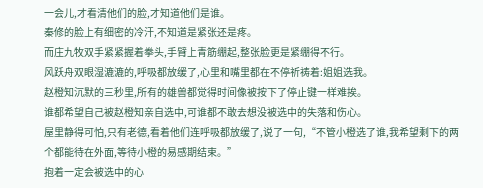一会儿,才看清他们的脸,才知道他们是谁。
秦修的脸上有细密的冷汗,不知道是紧张还是疼。
而庄九牧双手紧紧握着拳头,手臂上青筋绷起,整张脸更是紧绷得不行。
风跃舟双眼湿漉漉的,呼吸都放缓了,心里和嘴里都在不停祈祷着:姐姐选我。
赵橙知沉默的三秒里,所有的雄兽都觉得时间像被按下了停止键一样难挨。
谁都希望自己被赵橙知亲自选中,可谁都不敢去想没被选中的失落和伤心。
屋里静得可怕,只有老德,看着他们连呼吸都放缓了,说了一句,“不管小橙选了谁,我希望剩下的两个都能待在外面,等待小橙的易感期结束。”
抱着一定会被选中的心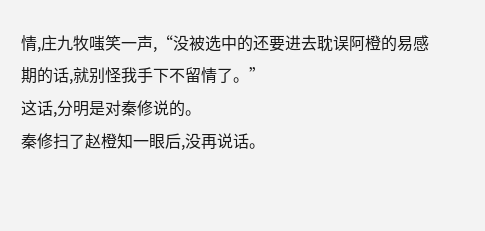情,庄九牧嗤笑一声,“没被选中的还要进去耽误阿橙的易感期的话,就别怪我手下不留情了。”
这话,分明是对秦修说的。
秦修扫了赵橙知一眼后,没再说话。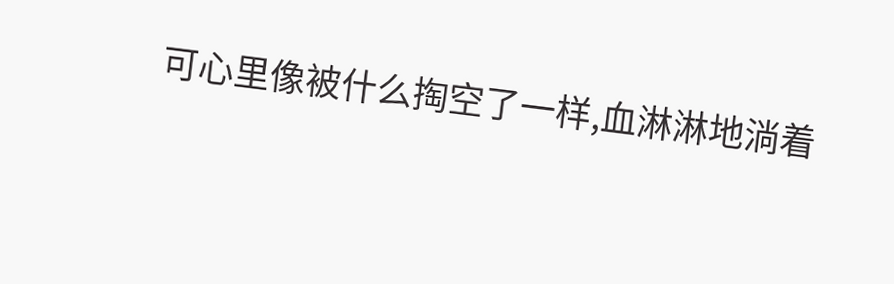可心里像被什么掏空了一样,血淋淋地淌着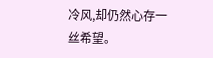冷风,却仍然心存一丝希望。